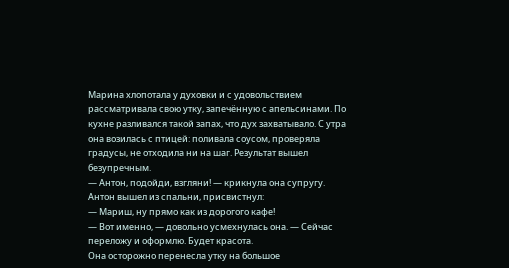Марина хлопотала у духовки и с удовольствием рассматривала свою утку, запечённую с апельсинами. По кухне разливался такой запах, что дух захватывало. С утра она возилась с птицей: поливала соусом, проверяла градусы, не отходила ни на шаг. Результат вышел безупречным.
— Антон, подойди, взгляни! — крикнула она супругу.
Антон вышел из спальни, присвистнул:
— Мариш, ну прямо как из дорогого кафе!
— Вот именно, — довольно усмехнулась она. — Сейчас переложу и оформлю. Будет красота.
Она осторожно перенесла утку на большое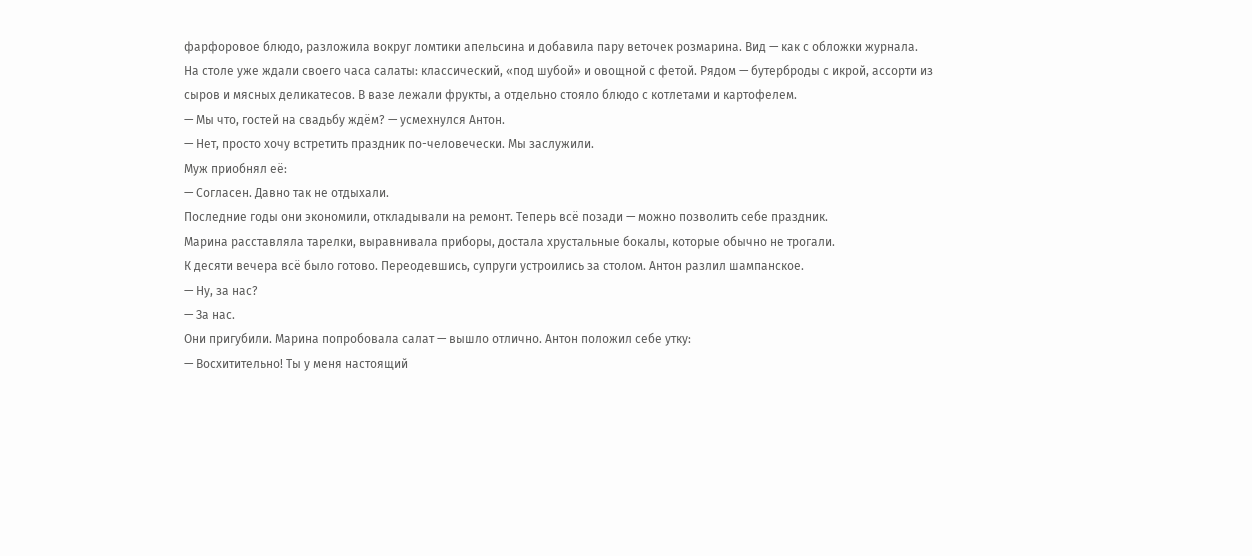фарфоровое блюдо, разложила вокруг ломтики апельсина и добавила пару веточек розмарина. Вид — как с обложки журнала.
На столе уже ждали своего часа салаты: классический, «под шубой» и овощной с фетой. Рядом — бутерброды с икрой, ассорти из сыров и мясных деликатесов. В вазе лежали фрукты, а отдельно стояло блюдо с котлетами и картофелем.
— Мы что, гостей на свадьбу ждём? — усмехнулся Антон.
— Нет, просто хочу встретить праздник по-человечески. Мы заслужили.
Муж приобнял её:
— Согласен. Давно так не отдыхали.
Последние годы они экономили, откладывали на ремонт. Теперь всё позади — можно позволить себе праздник.
Марина расставляла тарелки, выравнивала приборы, достала хрустальные бокалы, которые обычно не трогали.
К десяти вечера всё было готово. Переодевшись, супруги устроились за столом. Антон разлил шампанское.
— Ну, за нас?
— За нас.
Они пригубили. Марина попробовала салат — вышло отлично. Антон положил себе утку:
— Восхитительно! Ты у меня настоящий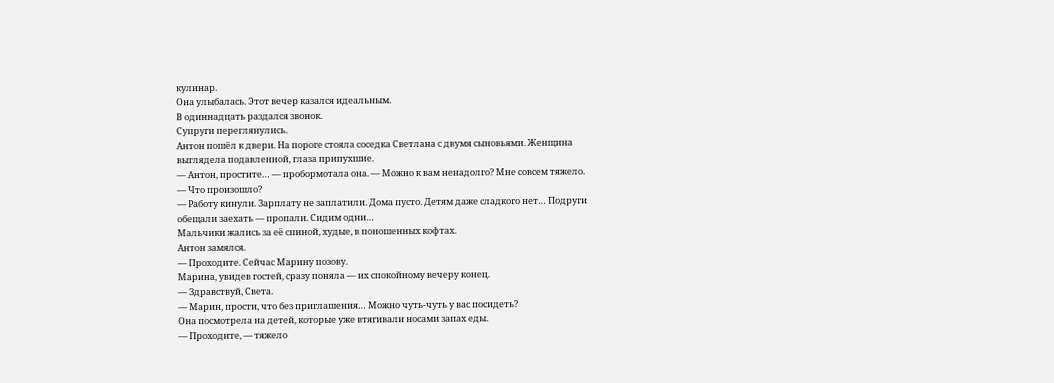кулинар.
Она улыбалась. Этот вечер казался идеальным.
В одиннадцать раздался звонок.
Супруги переглянулись.
Антон пошёл к двери. На пороге стояла соседка Светлана с двумя сыновьями. Женщина выглядела подавленной, глаза припухшие.
— Антон, простите… — пробормотала она. — Можно к вам ненадолго? Мне совсем тяжело.
— Что произошло?
— Работу кинули. Зарплату не заплатили. Дома пусто. Детям даже сладкого нет… Подруги обещали заехать — пропали. Сидим одни…
Мальчики жались за её спиной, худые, в поношенных кофтах.
Антон замялся.
— Проходите. Сейчас Марину позову.
Марина, увидев гостей, сразу поняла — их спокойному вечеру конец.
— Здравствуй, Света.
— Марин, прости, что без приглашения… Можно чуть-чуть у вас посидеть?
Она посмотрела на детей, которые уже втягивали носами запах еды.
— Проходите, — тяжело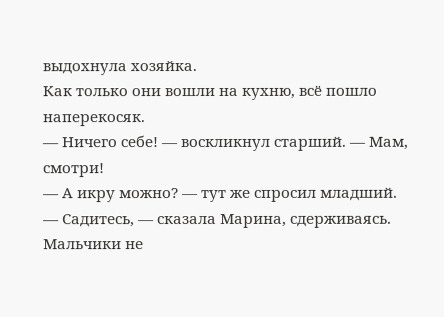выдохнула хозяйка.
Как только они вошли на кухню, всё пошло наперекосяк.
— Ничего себе! — воскликнул старший. — Мам, смотри!
— А икру можно? — тут же спросил младший.
— Садитесь, — сказала Марина, сдерживаясь.
Мальчики не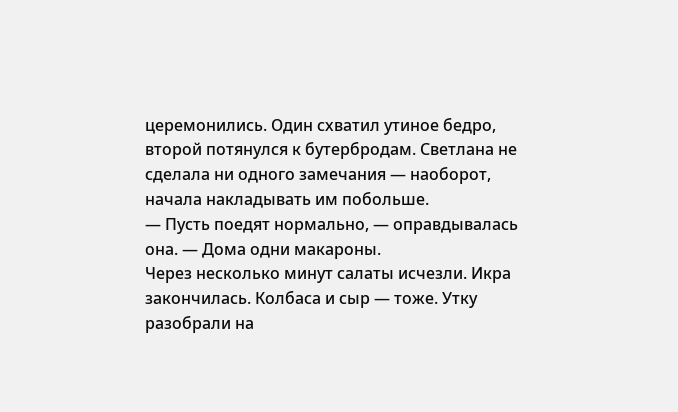церемонились. Один схватил утиное бедро, второй потянулся к бутербродам. Светлана не сделала ни одного замечания — наоборот, начала накладывать им побольше.
— Пусть поедят нормально, — оправдывалась она. — Дома одни макароны.
Через несколько минут салаты исчезли. Икра закончилась. Колбаса и сыр — тоже. Утку разобрали на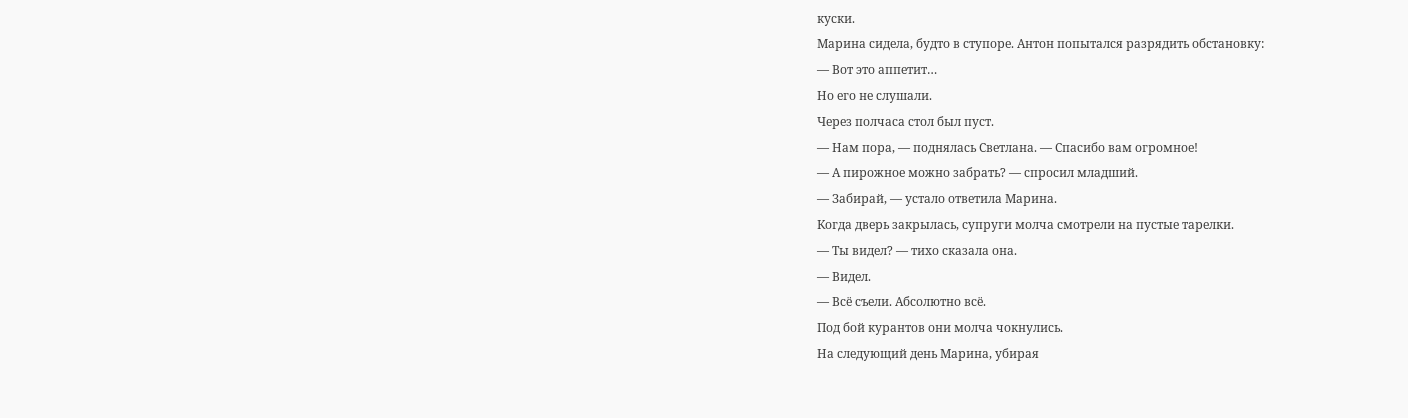куски.
Марина сидела, будто в ступоре. Антон попытался разрядить обстановку:
— Вот это аппетит…
Но его не слушали.
Через полчаса стол был пуст.
— Нам пора, — поднялась Светлана. — Спасибо вам огромное!
— А пирожное можно забрать? — спросил младший.
— Забирай, — устало ответила Марина.
Когда дверь закрылась, супруги молча смотрели на пустые тарелки.
— Ты видел? — тихо сказала она.
— Видел.
— Всё съели. Абсолютно всё.
Под бой курантов они молча чокнулись.
На следующий день Марина, убирая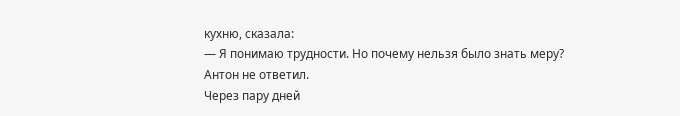кухню, сказала:
— Я понимаю трудности. Но почему нельзя было знать меру?
Антон не ответил.
Через пару дней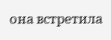она встретила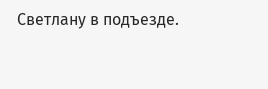Светлану в подъезде.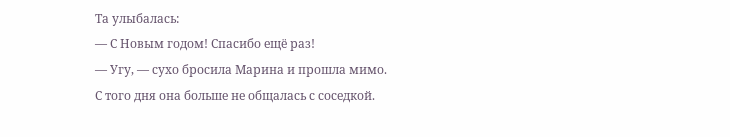Та улыбалась:
— С Новым годом! Спасибо ещё раз!
— Угу, — сухо бросила Марина и прошла мимо.
С того дня она больше не общалась с соседкой.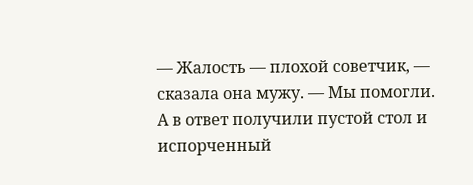— Жалость — плохой советчик, — сказала она мужу. — Мы помогли. А в ответ получили пустой стол и испорченный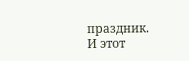праздник.
И этот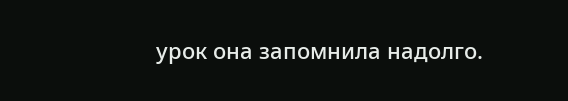урок она запомнила надолго.